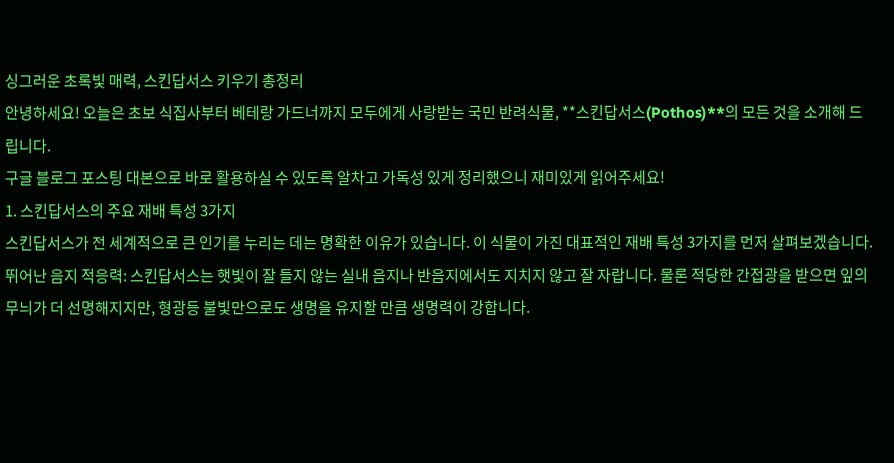싱그러운 초록빛 매력, 스킨답서스 키우기 총정리
안녕하세요! 오늘은 초보 식집사부터 베테랑 가드너까지 모두에게 사랑받는 국민 반려식물, **스킨답서스(Pothos)**의 모든 것을 소개해 드립니다.
구글 블로그 포스팅 대본으로 바로 활용하실 수 있도록 알차고 가독성 있게 정리했으니 재미있게 읽어주세요!
1. 스킨답서스의 주요 재배 특성 3가지
스킨답서스가 전 세계적으로 큰 인기를 누리는 데는 명확한 이유가 있습니다. 이 식물이 가진 대표적인 재배 특성 3가지를 먼저 살펴보겠습니다.
뛰어난 음지 적응력: 스킨답서스는 햇빛이 잘 들지 않는 실내 음지나 반음지에서도 지치지 않고 잘 자랍니다. 물론 적당한 간접광을 받으면 잎의 무늬가 더 선명해지지만, 형광등 불빛만으로도 생명을 유지할 만큼 생명력이 강합니다.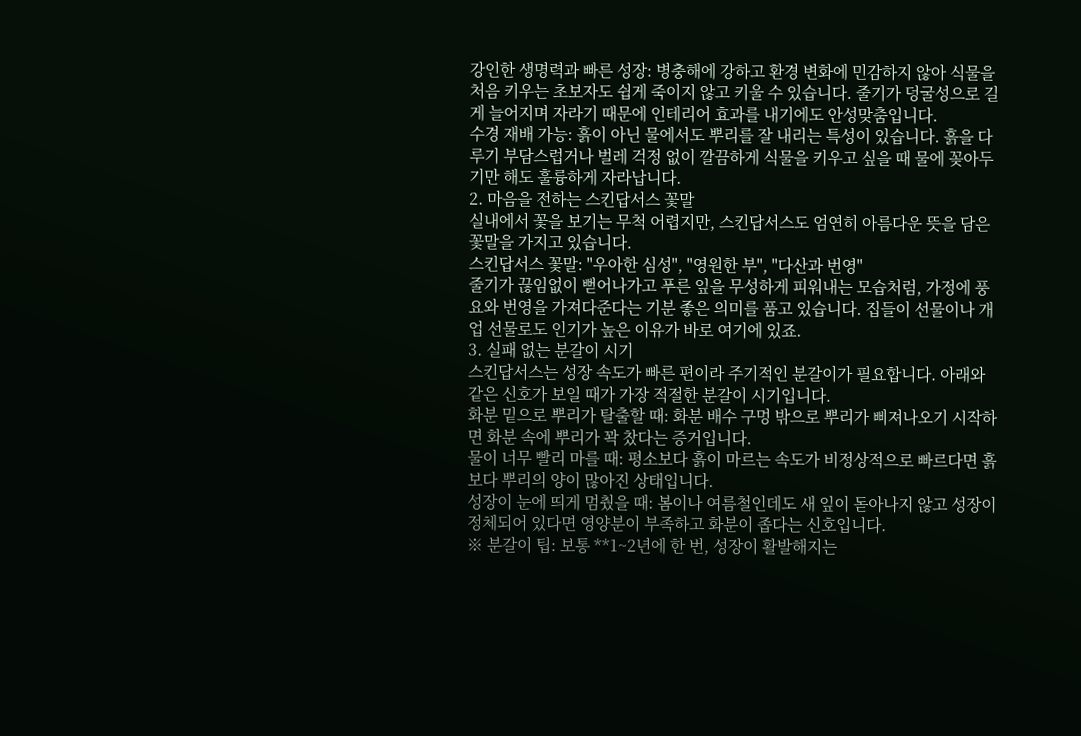강인한 생명력과 빠른 성장: 병충해에 강하고 환경 변화에 민감하지 않아 식물을 처음 키우는 초보자도 쉽게 죽이지 않고 키울 수 있습니다. 줄기가 덩굴성으로 길게 늘어지며 자라기 때문에 인테리어 효과를 내기에도 안성맞춤입니다.
수경 재배 가능: 흙이 아닌 물에서도 뿌리를 잘 내리는 특성이 있습니다. 흙을 다루기 부담스럽거나 벌레 걱정 없이 깔끔하게 식물을 키우고 싶을 때 물에 꽂아두기만 해도 훌륭하게 자라납니다.
2. 마음을 전하는 스킨답서스 꽃말
실내에서 꽃을 보기는 무척 어렵지만, 스킨답서스도 엄연히 아름다운 뜻을 담은 꽃말을 가지고 있습니다.
스킨답서스 꽃말: "우아한 심성", "영원한 부", "다산과 번영"
줄기가 끊임없이 뻗어나가고 푸른 잎을 무성하게 피워내는 모습처럼, 가정에 풍요와 번영을 가져다준다는 기분 좋은 의미를 품고 있습니다. 집들이 선물이나 개업 선물로도 인기가 높은 이유가 바로 여기에 있죠.
3. 실패 없는 분갈이 시기
스킨답서스는 성장 속도가 빠른 편이라 주기적인 분갈이가 필요합니다. 아래와 같은 신호가 보일 때가 가장 적절한 분갈이 시기입니다.
화분 밑으로 뿌리가 탈출할 때: 화분 배수 구멍 밖으로 뿌리가 삐져나오기 시작하면 화분 속에 뿌리가 꽉 찼다는 증거입니다.
물이 너무 빨리 마를 때: 평소보다 흙이 마르는 속도가 비정상적으로 빠르다면 흙보다 뿌리의 양이 많아진 상태입니다.
성장이 눈에 띄게 멈췄을 때: 봄이나 여름철인데도 새 잎이 돋아나지 않고 성장이 정체되어 있다면 영양분이 부족하고 화분이 좁다는 신호입니다.
※ 분갈이 팁: 보통 **1~2년에 한 번, 성장이 활발해지는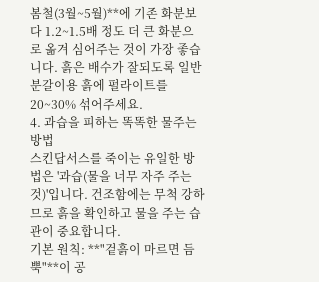봄철(3월~5월)**에 기존 화분보다 1.2~1.5배 정도 더 큰 화분으로 옮겨 심어주는 것이 가장 좋습니다. 흙은 배수가 잘되도록 일반 분갈이용 흙에 펄라이트를 20~30% 섞어주세요.
4. 과습을 피하는 똑똑한 물주는 방법
스킨답서스를 죽이는 유일한 방법은 '과습(물을 너무 자주 주는 것)'입니다. 건조함에는 무척 강하므로 흙을 확인하고 물을 주는 습관이 중요합니다.
기본 원칙: **"겉흙이 마르면 듬뿍"**이 공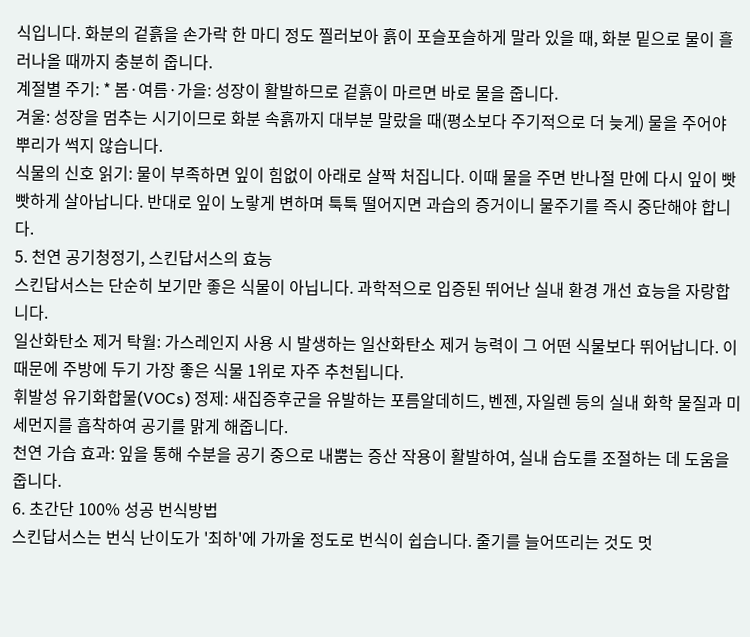식입니다. 화분의 겉흙을 손가락 한 마디 정도 찔러보아 흙이 포슬포슬하게 말라 있을 때, 화분 밑으로 물이 흘러나올 때까지 충분히 줍니다.
계절별 주기: * 봄·여름·가을: 성장이 활발하므로 겉흙이 마르면 바로 물을 줍니다.
겨울: 성장을 멈추는 시기이므로 화분 속흙까지 대부분 말랐을 때(평소보다 주기적으로 더 늦게) 물을 주어야 뿌리가 썩지 않습니다.
식물의 신호 읽기: 물이 부족하면 잎이 힘없이 아래로 살짝 처집니다. 이때 물을 주면 반나절 만에 다시 잎이 빳빳하게 살아납니다. 반대로 잎이 노랗게 변하며 툭툭 떨어지면 과습의 증거이니 물주기를 즉시 중단해야 합니다.
5. 천연 공기청정기, 스킨답서스의 효능
스킨답서스는 단순히 보기만 좋은 식물이 아닙니다. 과학적으로 입증된 뛰어난 실내 환경 개선 효능을 자랑합니다.
일산화탄소 제거 탁월: 가스레인지 사용 시 발생하는 일산화탄소 제거 능력이 그 어떤 식물보다 뛰어납니다. 이 때문에 주방에 두기 가장 좋은 식물 1위로 자주 추천됩니다.
휘발성 유기화합물(VOCs) 정제: 새집증후군을 유발하는 포름알데히드, 벤젠, 자일렌 등의 실내 화학 물질과 미세먼지를 흡착하여 공기를 맑게 해줍니다.
천연 가습 효과: 잎을 통해 수분을 공기 중으로 내뿜는 증산 작용이 활발하여, 실내 습도를 조절하는 데 도움을 줍니다.
6. 초간단 100% 성공 번식방법
스킨답서스는 번식 난이도가 '최하'에 가까울 정도로 번식이 쉽습니다. 줄기를 늘어뜨리는 것도 멋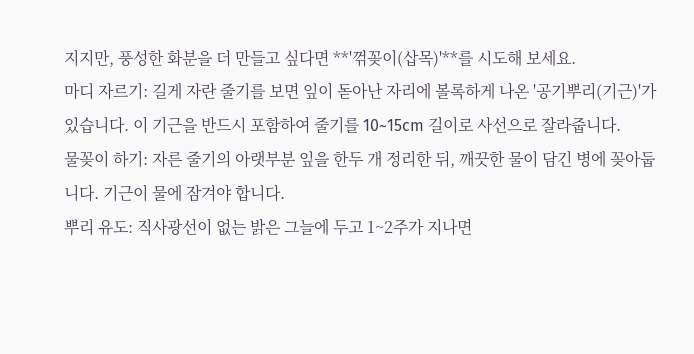지지만, 풍성한 화분을 더 만들고 싶다면 **'꺾꽂이(삽목)'**를 시도해 보세요.
마디 자르기: 길게 자란 줄기를 보면 잎이 돋아난 자리에 볼록하게 나온 '공기뿌리(기근)'가 있습니다. 이 기근을 반드시 포함하여 줄기를 10~15cm 길이로 사선으로 잘라줍니다.
물꽂이 하기: 자른 줄기의 아랫부분 잎을 한두 개 정리한 뒤, 깨끗한 물이 담긴 병에 꽂아둡니다. 기근이 물에 잠겨야 합니다.
뿌리 유도: 직사광선이 없는 밝은 그늘에 두고 1~2주가 지나면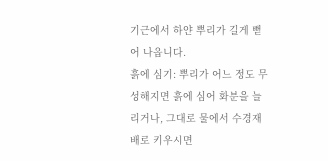기근에서 하얀 뿌리가 길게 뻗어 나옵니다.
흙에 심기: 뿌리가 어느 정도 무성해지면 흙에 심어 화분을 늘리거나, 그대로 물에서 수경재배로 키우시면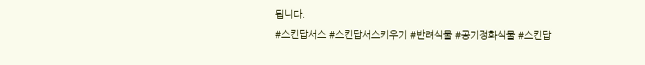됩니다.
#스킨답서스 #스킨답서스키우기 #반려식물 #공기정화식물 #스킨답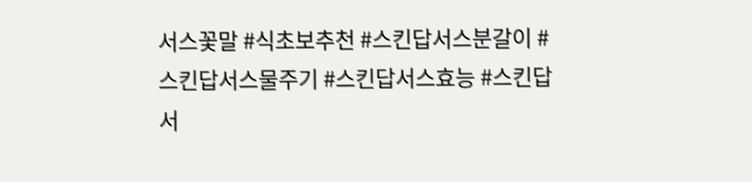서스꽃말 #식초보추천 #스킨답서스분갈이 #스킨답서스물주기 #스킨답서스효능 #스킨답서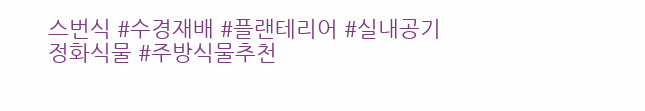스번식 #수경재배 #플랜테리어 #실내공기정화식물 #주방식물추천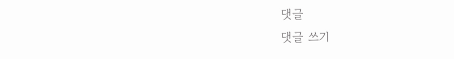댓글
댓글 쓰기